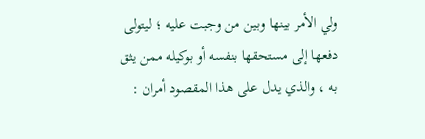ولي الأمر بينها وبين من وجبت عليه ؛ ليتولى دفعها إلى مستحقها بنفسه أو بوكيله ممن يثق به ، والذي يدل على هذا المقصود أمران :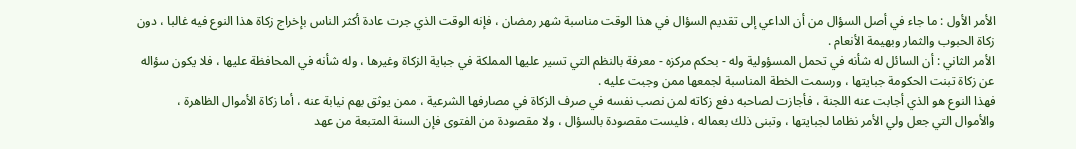الأمر الأول : ما جاء في أصل السؤال من أن الداعي إلى تقديم السؤال في هذا الوقت مناسبة شهر رمضان ، فإنه الوقت الذي جرت عادة أكثر الناس بإخراج زكاة هذا النوع فيه غالبا ، دون زكاة الحبوب والثمار وبهيمة الأنعام .
الأمر الثاني : أن السائل له شأنه في تحمل المسؤولية وله - بحكم مركزه - معرفة بالنظم التي تسير عليها المملكة في جباية الزكاة وغيرها ، وله شأنه في المحافظة عليها ، فلا يكون سؤاله عن زكاة تبنت الحكومة جبايتها ، ورسمت الخطة المناسبة لجمعها ممن وجبت عليه .
فهذا النوع هو الذي أجابت عنه اللجنة ، فأجازت لصاحبه دفع زكاته لمن نصب نفسه في صرف الزكاة في مصارفها الشرعية ، ممن يوثق بهم نيابة عنه ، أما زكاة الأموال الظاهرة ، والأموال التي جعل ولي الأمر نظاما لجبايتها ، وتبنى ذلك بعماله ، فليست مقصودة بالسؤال ، ولا مقصودة من الفتوى فإن السنة المتبعة من عهد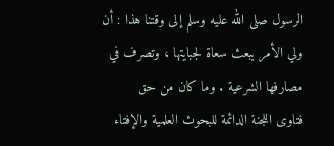الرسول صلى الله عليه وسلم إلى وقتنا هذا : أن ولي الأمر يبعث سعاة لجبايتها ، وتصرف في مصارفها الشرعية . وما كان من حق
فتاوى اللجنة الدائمة للبحوث العلمية والإفتاء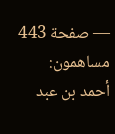— صفحة 443
مساهمون: أحمد بن عبد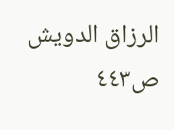الرزاق الدويش
ص٤٤٣